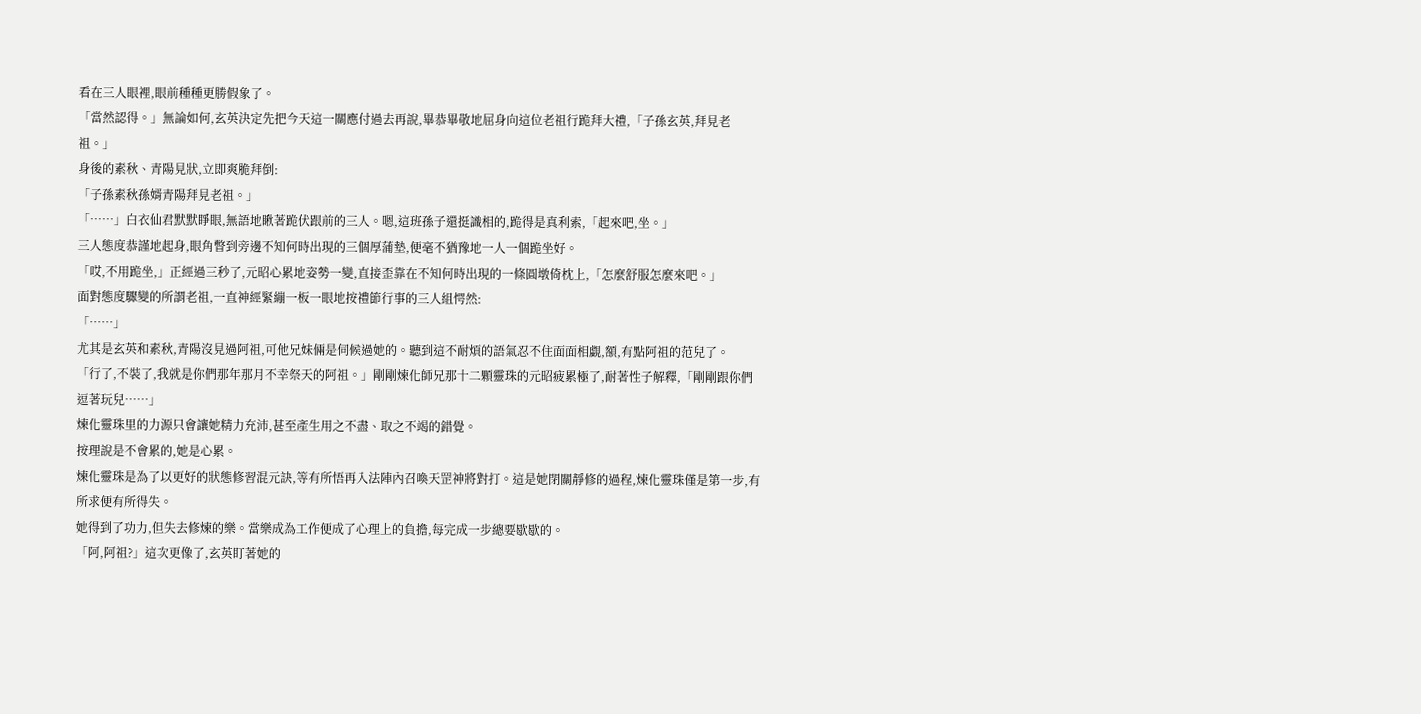看在三人眼裡,眼前種種更勝假象了。
「當然認得。」無論如何,玄英決定先把今天這一關應付過去再說,畢恭畢敬地屈身向這位老祖行跪拜大禮,「子孫玄英,拜見老祖。」
身後的素秋、青陽見狀,立即爽脆拜倒:
「子孫素秋孫婿青陽拜見老祖。」
「……」白衣仙君默默睜眼,無語地瞅著跪伏跟前的三人。嗯,這班孫子還挺識相的,跪得是真利索,「起來吧,坐。」
三人態度恭謹地起身,眼角瞥到旁邊不知何時出現的三個厚蒲墊,便毫不猶豫地一人一個跪坐好。
「哎,不用跪坐,」正經過三秒了,元昭心累地姿勢一變,直接歪靠在不知何時出現的一條圓墩倚枕上,「怎麼舒服怎麼來吧。」
面對態度驟變的所謂老祖,一直神經緊繃一板一眼地按禮節行事的三人組愕然:
「……」
尤其是玄英和素秋,青陽沒見過阿祖,可他兄妹倆是伺候過她的。聽到這不耐煩的語氣忍不住面面相覷,額,有點阿祖的范兒了。
「行了,不裝了,我就是你們那年那月不幸祭天的阿祖。」剛剛煉化師兄那十二顆靈珠的元昭疲累極了,耐著性子解釋,「剛剛跟你們逗著玩兒……」
煉化靈珠里的力源只會讓她精力充沛,甚至產生用之不盡、取之不竭的錯覺。
按理說是不會累的,她是心累。
煉化靈珠是為了以更好的狀態修習混元訣,等有所悟再入法陣內召喚天罡神將對打。這是她閉關靜修的過程,煉化靈珠僅是第一步,有所求便有所得失。
她得到了功力,但失去修煉的樂。當樂成為工作便成了心理上的負擔,每完成一步總要歇歇的。
「阿,阿祖?」這次更像了,玄英盯著她的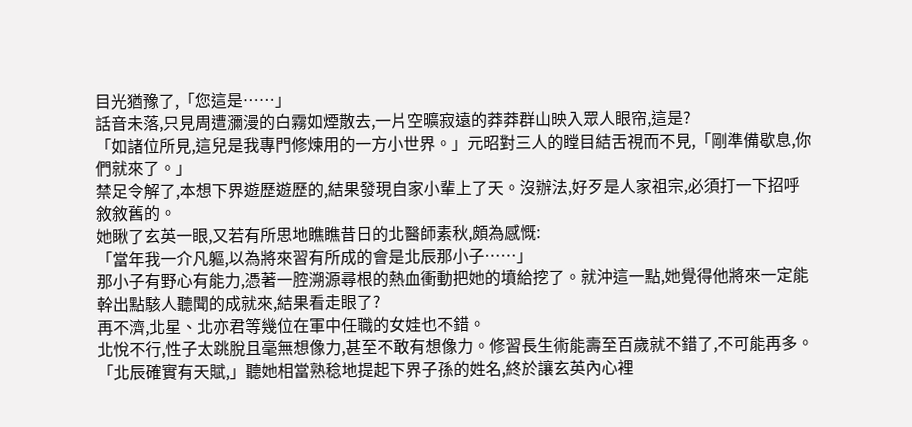目光猶豫了,「您這是……」
話音未落,只見周遭瀰漫的白霧如煙散去,一片空曠寂遠的莽莽群山映入眾人眼帘,這是?
「如諸位所見,這兒是我專門修煉用的一方小世界。」元昭對三人的瞠目結舌視而不見,「剛準備歇息,你們就來了。」
禁足令解了,本想下界遊歷遊歷的,結果發現自家小輩上了天。沒辦法,好歹是人家祖宗,必須打一下招呼敘敘舊的。
她瞅了玄英一眼,又若有所思地瞧瞧昔日的北醫師素秋,頗為感慨:
「當年我一介凡軀,以為將來習有所成的會是北辰那小子……」
那小子有野心有能力,憑著一腔溯源尋根的熱血衝動把她的墳給挖了。就沖這一點,她覺得他將來一定能幹出點駭人聽聞的成就來,結果看走眼了?
再不濟,北星、北亦君等幾位在軍中任職的女娃也不錯。
北悅不行,性子太跳脫且毫無想像力,甚至不敢有想像力。修習長生術能壽至百歲就不錯了,不可能再多。
「北辰確實有天賦,」聽她相當熟稔地提起下界子孫的姓名,終於讓玄英內心裡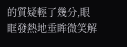的質疑輕了幾分,眼眶發熱地垂眸微笑解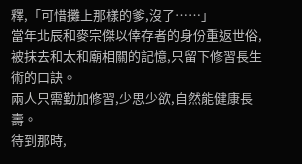釋,「可惜攤上那樣的爹,沒了……」
當年北辰和麥宗傑以倖存者的身份重返世俗,被抹去和太和廟相關的記憶,只留下修習長生術的口訣。
兩人只需勤加修習,少思少欲,自然能健康長壽。
待到那時,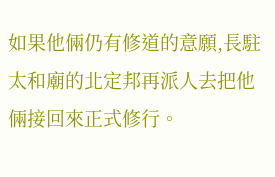如果他倆仍有修道的意願,長駐太和廟的北定邦再派人去把他倆接回來正式修行。